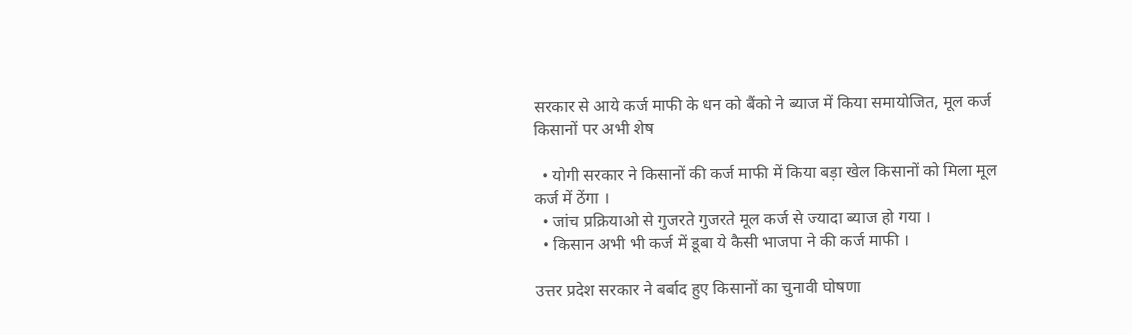सरकार से आये कर्ज माफी के धन को बैंको ने ब्याज में किया समायोजित, मूल कर्ज किसानों पर अभी शेष

  • योगी सरकार ने किसानों की कर्ज माफी में किया बड़ा खेल किसानों को मिला मूल कर्ज में ठेंगा ।
  • जांच प्रक्रियाओ से गुजरते गुजरते मूल कर्ज से ज्यादा ब्याज हो गया ।
  • किसान अभी भी कर्ज में डूबा ये कैसी भाजपा ने की कर्ज माफी ।

उत्तर प्रदेश सरकार ने बर्बाद हुए किसानों का चुनावी घोषणा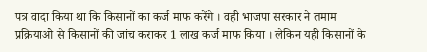पत्र वादा किया था कि किसानों का कर्ज माफ करेंगे । वही भाजपा सरकार ने तमाम प्रक्रियाओ से किसानों की जांच कराकर 1 लाख कर्ज माफ किया । लेकिन यही किसानों के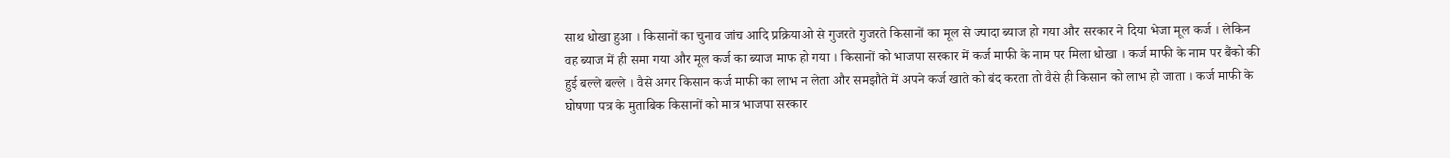साथ धोखा हुआ । किसानों का चुनाव जांच आदि प्रक्रियाओ से गुजरते गुजरते किसानों का मूल से ज्यादा ब्याज हो गया और सरकार ने दिया भेजा मूल कर्ज । लेकिन वह ब्याज में ही समा गया और मूल कर्ज का ब्याज माफ हो गया । किसानों को भाजपा सरकार में कर्ज माफी के नाम पर मिला धोखा । कर्ज माफी के नाम पर बैंको की हुई बल्ले बल्ले । वैसे अगर किसान कर्ज माफी का लाभ न लेता और समझौते में अपने कर्ज खाते को बंद करता तो वैसे ही किसान को लाभ हो जाता । कर्ज माफी के घोषणा पत्र के मुताबिक किसानों को मात्र भाजपा सरकार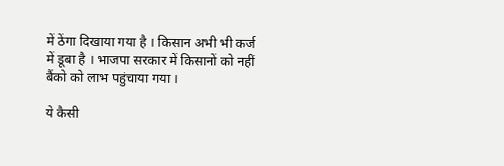में ठेंगा दिखाया गया है । किसान अभी भी कर्ज में डूबा है । भाजपा सरकार में किसानों को नहीं बैंको को लाभ पहुंचाया गया ।

ये कैसी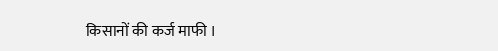किसानों की कर्ज माफी ।